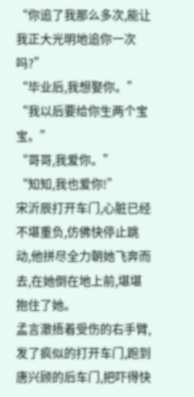“你追了我那么多次,能让我正大光明地追你一次吗?”
“毕业后,我想娶你。”
“我以后要给你生两个宝宝。”
“哥哥,我爱你。”
“知知,我也爱你!”
宋沂辰打开车门,心脏已经不堪重负,仿佛快停止跳动,他拼尽全力朝她飞奔而去,在她倒在地上前,堪堪抱住了她。
孟言澈捂着受伤的右手臂,发了疯似的打开车门,跑到唐兴顾的后车门,把吓得快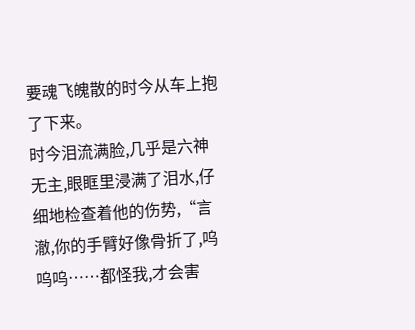要魂飞魄散的时今从车上抱了下来。
时今泪流满脸,几乎是六神无主,眼眶里浸满了泪水,仔细地检查着他的伤势,“言澈,你的手臂好像骨折了,呜呜呜……都怪我,才会害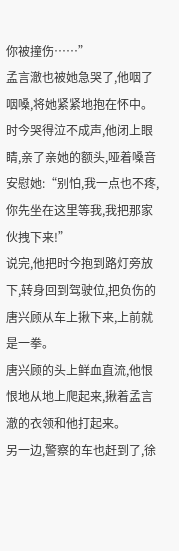你被撞伤……”
孟言澈也被她急哭了,他咽了咽嗓,将她紧紧地抱在怀中。
时今哭得泣不成声,他闭上眼睛,亲了亲她的额头,哑着嗓音安慰她:“别怕,我一点也不疼,你先坐在这里等我,我把那家伙拽下来!”
说完,他把时今抱到路灯旁放下,转身回到驾驶位,把负伤的唐兴顾从车上揪下来,上前就是一拳。
唐兴顾的头上鲜血直流,他恨恨地从地上爬起来,揪着孟言澈的衣领和他打起来。
另一边,警察的车也赶到了,徐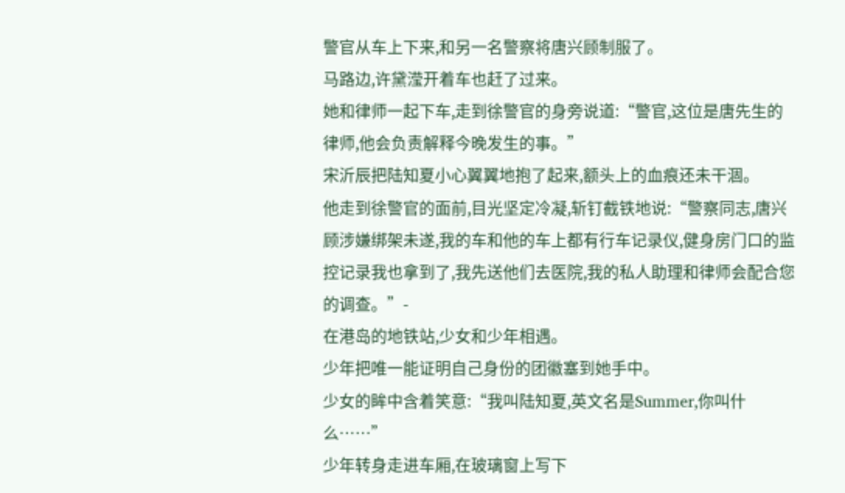警官从车上下来,和另一名警察将唐兴顾制服了。
马路边,许黛滢开着车也赶了过来。
她和律师一起下车,走到徐警官的身旁说道:“警官,这位是唐先生的律师,他会负责解释今晚发生的事。”
宋沂辰把陆知夏小心翼翼地抱了起来,额头上的血痕还未干涸。
他走到徐警官的面前,目光坚定冷凝,斩钉截铁地说:“警察同志,唐兴顾涉嫌绑架未遂,我的车和他的车上都有行车记录仪,健身房门口的监控记录我也拿到了,我先送他们去医院,我的私人助理和律师会配合您的调查。”-
在港岛的地铁站,少女和少年相遇。
少年把唯一能证明自己身份的团徽塞到她手中。
少女的眸中含着笑意:“我叫陆知夏,英文名是Summer,你叫什么……”
少年转身走进车厢,在玻璃窗上写下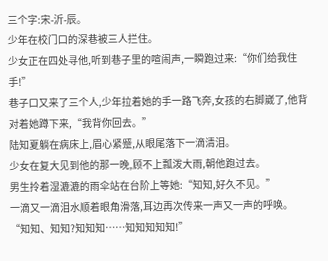三个字:宋-沂-辰。
少年在校门口的深巷被三人拦住。
少女正在四处寻他,听到巷子里的喧闹声,一瞬跑过来:“你们给我住手!”
巷子口又来了三个人,少年拉着她的手一路飞奔,女孩的右脚崴了,他背对着她蹲下来,“我背你回去。”
陆知夏躺在病床上,眉心紧蹙,从眼尾落下一滴清泪。
少女在复大见到他的那一晚,顾不上瓢泼大雨,朝他跑过去。
男生拎着湿漉漉的雨伞站在台阶上等她:“知知,好久不见。”
一滴又一滴泪水顺着眼角滑落,耳边再次传来一声又一声的呼唤。
“知知、知知?知知知……知知知知知!”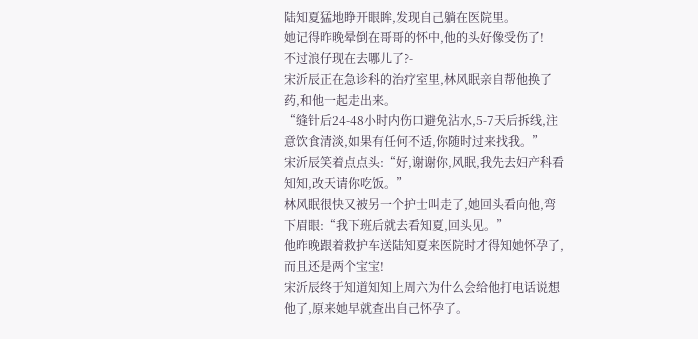陆知夏猛地睁开眼眸,发现自己躺在医院里。
她记得昨晚晕倒在哥哥的怀中,他的头好像受伤了!
不过浪仔现在去哪儿了?-
宋沂辰正在急诊科的治疗室里,林风眠亲自帮他换了药,和他一起走出来。
“缝针后24-48小时内伤口避免沾水,5-7天后拆线,注意饮食清淡,如果有任何不适,你随时过来找我。”
宋沂辰笑着点点头:“好,谢谢你,风眠,我先去妇产科看知知,改天请你吃饭。”
林风眠很快又被另一个护士叫走了,她回头看向他,弯下眉眼:“我下班后就去看知夏,回头见。”
他昨晚跟着救护车送陆知夏来医院时才得知她怀孕了,而且还是两个宝宝!
宋沂辰终于知道知知上周六为什么会给他打电话说想他了,原来她早就查出自己怀孕了。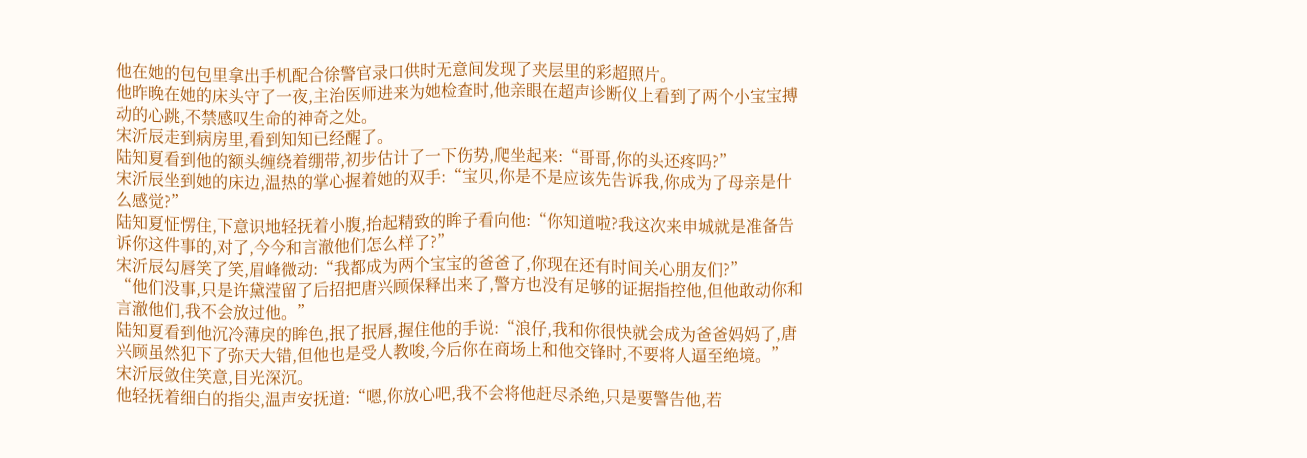他在她的包包里拿出手机配合徐警官录口供时无意间发现了夹层里的彩超照片。
他昨晚在她的床头守了一夜,主治医师进来为她检查时,他亲眼在超声诊断仪上看到了两个小宝宝搏动的心跳,不禁感叹生命的神奇之处。
宋沂辰走到病房里,看到知知已经醒了。
陆知夏看到他的额头缠绕着绷带,初步估计了一下伤势,爬坐起来:“哥哥,你的头还疼吗?”
宋沂辰坐到她的床边,温热的掌心握着她的双手:“宝贝,你是不是应该先告诉我,你成为了母亲是什么感觉?”
陆知夏怔愣住,下意识地轻抚着小腹,抬起精致的眸子看向他:“你知道啦?我这次来申城就是准备告诉你这件事的,对了,今今和言澈他们怎么样了?”
宋沂辰勾唇笑了笑,眉峰微动:“我都成为两个宝宝的爸爸了,你现在还有时间关心朋友们?”
“他们没事,只是许黛滢留了后招把唐兴顾保释出来了,警方也没有足够的证据指控他,但他敢动你和言澈他们,我不会放过他。”
陆知夏看到他沉冷薄戾的眸色,抿了抿唇,握住他的手说:“浪仔,我和你很快就会成为爸爸妈妈了,唐兴顾虽然犯下了弥天大错,但他也是受人教唆,今后你在商场上和他交锋时,不要将人逼至绝境。”
宋沂辰敛住笑意,目光深沉。
他轻抚着细白的指尖,温声安抚道:“嗯,你放心吧,我不会将他赶尽杀绝,只是要警告他,若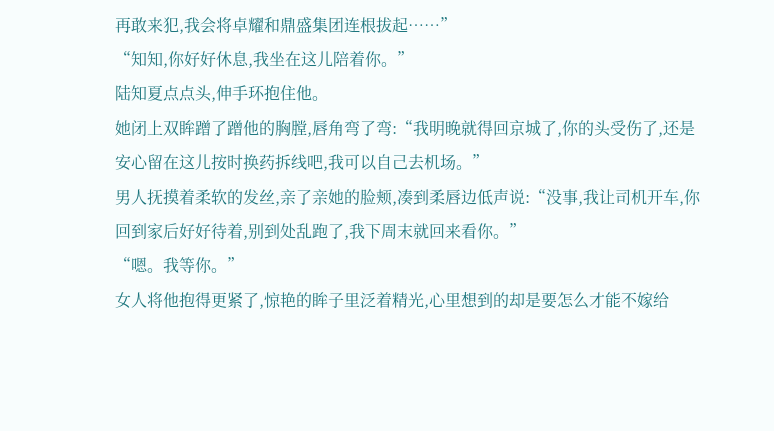再敢来犯,我会将卓耀和鼎盛集团连根拔起……”
“知知,你好好休息,我坐在这儿陪着你。”
陆知夏点点头,伸手环抱住他。
她闭上双眸蹭了蹭他的胸膛,唇角弯了弯:“我明晚就得回京城了,你的头受伤了,还是安心留在这儿按时换药拆线吧,我可以自己去机场。”
男人抚摸着柔软的发丝,亲了亲她的脸颊,凑到柔唇边低声说:“没事,我让司机开车,你回到家后好好待着,别到处乱跑了,我下周末就回来看你。”
“嗯。我等你。”
女人将他抱得更紧了,惊艳的眸子里泛着精光,心里想到的却是要怎么才能不嫁给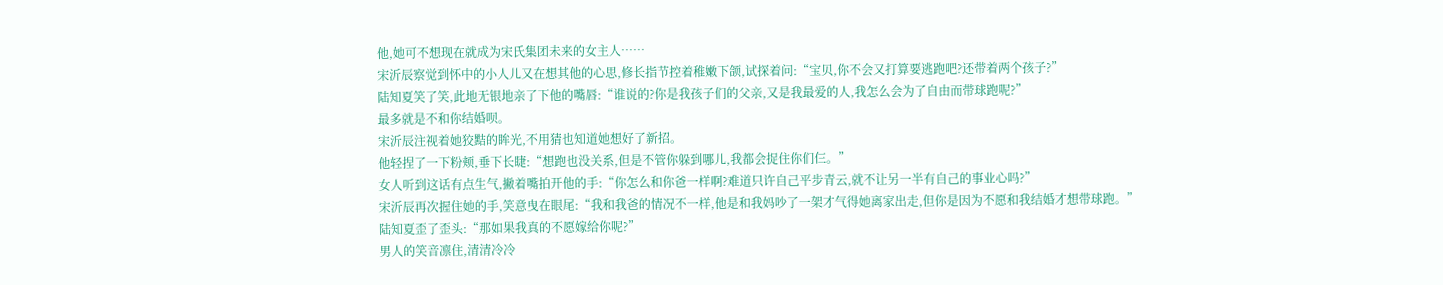他,她可不想现在就成为宋氏集团未来的女主人……
宋沂辰察觉到怀中的小人儿又在想其他的心思,修长指节控着稚嫩下颌,试探着问:“宝贝,你不会又打算要逃跑吧?还带着两个孩子?”
陆知夏笑了笑,此地无银地亲了下他的嘴唇:“谁说的?你是我孩子们的父亲,又是我最爱的人,我怎么会为了自由而带球跑呢?”
最多就是不和你结婚呗。
宋沂辰注视着她狡黠的眸光,不用猜也知道她想好了新招。
他轻捏了一下粉颊,垂下长睫:“想跑也没关系,但是不管你躲到哪儿,我都会捉住你们仨。”
女人听到这话有点生气,撇着嘴拍开他的手:“你怎么和你爸一样啊?难道只许自己平步青云,就不让另一半有自己的事业心吗?”
宋沂辰再次握住她的手,笑意曳在眼尾:“我和我爸的情况不一样,他是和我妈吵了一架才气得她离家出走,但你是因为不愿和我结婚才想带球跑。”
陆知夏歪了歪头:“那如果我真的不愿嫁给你呢?”
男人的笑音凛住,清清冷冷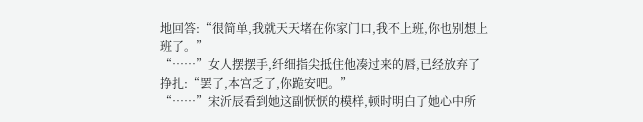地回答:“很简单,我就天天堵在你家门口,我不上班,你也别想上班了。”
“……”女人摆摆手,纤细指尖抵住他凑过来的唇,已经放弃了挣扎:“罢了,本宫乏了,你跪安吧。”
“……”宋沂辰看到她这副恹恹的模样,顿时明白了她心中所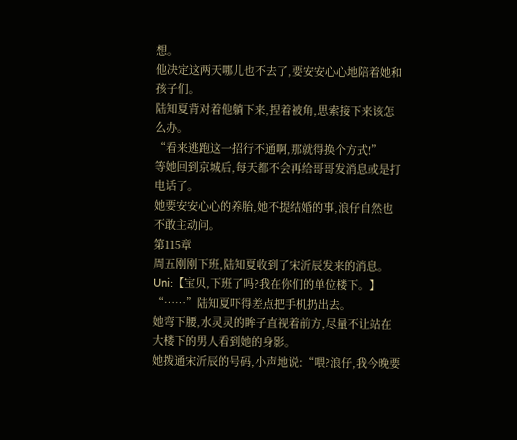想。
他决定这两天哪儿也不去了,要安安心心地陪着她和孩子们。
陆知夏背对着他躺下来,捏着被角,思索接下来该怎么办。
“看来逃跑这一招行不通啊,那就得换个方式!”
等她回到京城后,每天都不会再给哥哥发消息或是打电话了。
她要安安心心的养胎,她不提结婚的事,浪仔自然也不敢主动问。
第115章
周五刚刚下班,陆知夏收到了宋沂辰发来的消息。
Uni:【宝贝,下班了吗?我在你们的单位楼下。】
“……”陆知夏吓得差点把手机扔出去。
她弯下腰,水灵灵的眸子直视着前方,尽量不让站在大楼下的男人看到她的身影。
她拨通宋沂辰的号码,小声地说:“喂?浪仔,我今晚要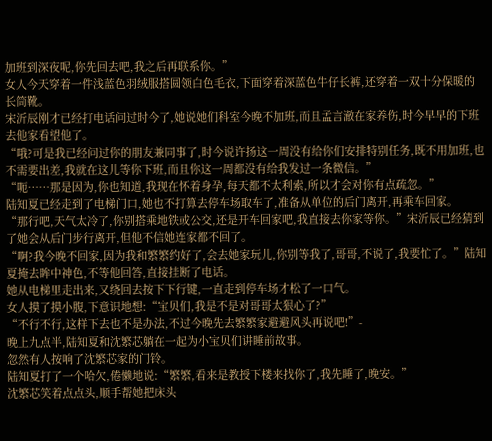加班到深夜呢,你先回去吧,我之后再联系你。”
女人今天穿着一件浅蓝色羽绒服搭圆领白色毛衣,下面穿着深蓝色牛仔长裤,还穿着一双十分保暖的长筒靴。
宋沂辰刚才已经打电话问过时今了,她说她们科室今晚不加班,而且孟言澈在家养伤,时今早早的下班去他家看望他了。
“哦?可是我已经问过你的朋友兼同事了,时今说许扬这一周没有给你们安排特别任务,既不用加班,也不需要出差,我就在这儿等你下班,而且你这一周都没有给我发过一条微信。”
“呃……那是因为,你也知道,我现在怀着身孕,每天都不太利索,所以才会对你有点疏忽。”
陆知夏已经走到了电梯门口,她也不打算去停车场取车了,准备从单位的后门离开,再乘车回家。
“那行吧,天气太冷了,你别搭乘地铁或公交,还是开车回家吧,我直接去你家等你。”宋沂辰已经猜到了她会从后门步行离开,但他不信她连家都不回了。
“啊?我今晚不回家,因为我和繁繁约好了,会去她家玩儿,你别等我了,哥哥,不说了,我要忙了。”陆知夏掩去眸中神色,不等他回答,直接挂断了电话。
她从电梯里走出来,又绕回去按下下行键,一直走到停车场才松了一口气。
女人摸了摸小腹,下意识地想:“宝贝们,我是不是对哥哥太狠心了?”
“不行不行,这样下去也不是办法,不过今晚先去繁繁家避避风头再说吧!”-
晚上九点半,陆知夏和沈繁芯躺在一起为小宝贝们讲睡前故事。
忽然有人按响了沈繁芯家的门铃。
陆知夏打了一个哈欠,倦懒地说:“繁繁,看来是教授下楼来找你了,我先睡了,晚安。”
沈繁芯笑着点点头,顺手帮她把床头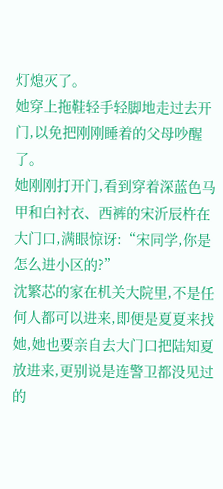灯熄灭了。
她穿上拖鞋轻手轻脚地走过去开门,以免把刚刚睡着的父母吵醒了。
她刚刚打开门,看到穿着深蓝色马甲和白衬衣、西裤的宋沂辰杵在大门口,满眼惊讶:“宋同学,你是怎么进小区的?”
沈繁芯的家在机关大院里,不是任何人都可以进来,即便是夏夏来找她,她也要亲自去大门口把陆知夏放进来,更别说是连警卫都没见过的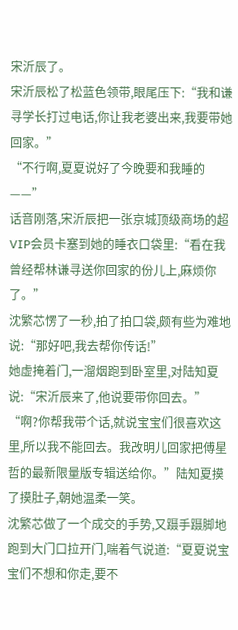宋沂辰了。
宋沂辰松了松蓝色领带,眼尾压下:“我和谦寻学长打过电话,你让我老婆出来,我要带她回家。”
“不行啊,夏夏说好了今晚要和我睡的——”
话音刚落,宋沂辰把一张京城顶级商场的超VIP会员卡塞到她的睡衣口袋里:“看在我曾经帮林谦寻送你回家的份儿上,麻烦你了。”
沈繁芯愣了一秒,拍了拍口袋,颇有些为难地说:“那好吧,我去帮你传话!”
她虚掩着门,一溜烟跑到卧室里,对陆知夏说:“宋沂辰来了,他说要带你回去。”
“啊?你帮我带个话,就说宝宝们很喜欢这里,所以我不能回去。我改明儿回家把傅星哲的最新限量版专辑送给你。”陆知夏摸了摸肚子,朝她温柔一笑。
沈繁芯做了一个成交的手势,又蹑手蹑脚地跑到大门口拉开门,喘着气说道:“夏夏说宝宝们不想和你走,要不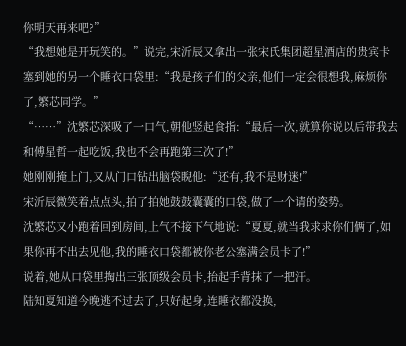你明天再来吧?”
“我想她是开玩笑的。”说完,宋沂辰又拿出一张宋氏集团超星酒店的贵宾卡塞到她的另一个睡衣口袋里:“我是孩子们的父亲,他们一定会很想我,麻烦你了,繁芯同学。”
“……”沈繁芯深吸了一口气,朝他竖起食指:“最后一次,就算你说以后带我去和傅星哲一起吃饭,我也不会再跑第三次了!”
她刚刚掩上门,又从门口钻出脑袋睨他:“还有,我不是财迷!”
宋沂辰微笑着点点头,拍了拍她鼓鼓囊囊的口袋,做了一个请的姿势。
沈繁芯又小跑着回到房间,上气不接下气地说:“夏夏,就当我求求你们俩了,如果你再不出去见他,我的睡衣口袋都被你老公塞满会员卡了!”
说着,她从口袋里掏出三张顶级会员卡,抬起手背抹了一把汗。
陆知夏知道今晚逃不过去了,只好起身,连睡衣都没换,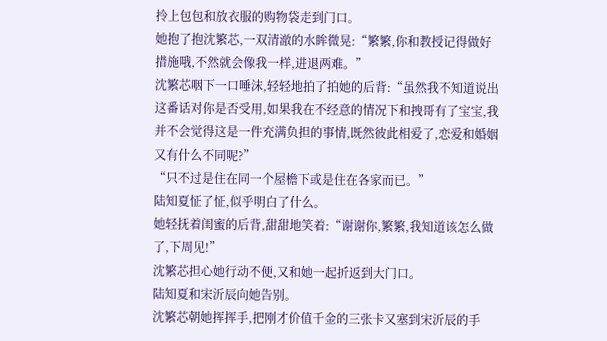拎上包包和放衣服的购物袋走到门口。
她抱了抱沈繁芯,一双清澈的水眸微晃:“繁繁,你和教授记得做好措施哦,不然就会像我一样,进退两难。”
沈繁芯咽下一口唾沫,轻轻地拍了拍她的后背:“虽然我不知道说出这番话对你是否受用,如果我在不经意的情况下和拽哥有了宝宝,我并不会觉得这是一件充满负担的事情,既然彼此相爱了,恋爱和婚姻又有什么不同呢?”
“只不过是住在同一个屋檐下或是住在各家而已。”
陆知夏怔了怔,似乎明白了什么。
她轻抚着闺蜜的后背,甜甜地笑着:“谢谢你,繁繁,我知道该怎么做了,下周见!”
沈繁芯担心她行动不便,又和她一起折返到大门口。
陆知夏和宋沂辰向她告别。
沈繁芯朝她挥挥手,把刚才价值千金的三张卡又塞到宋沂辰的手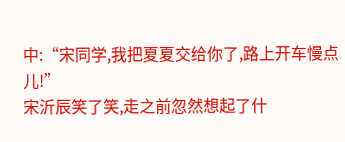中:“宋同学,我把夏夏交给你了,路上开车慢点儿!”
宋沂辰笑了笑,走之前忽然想起了什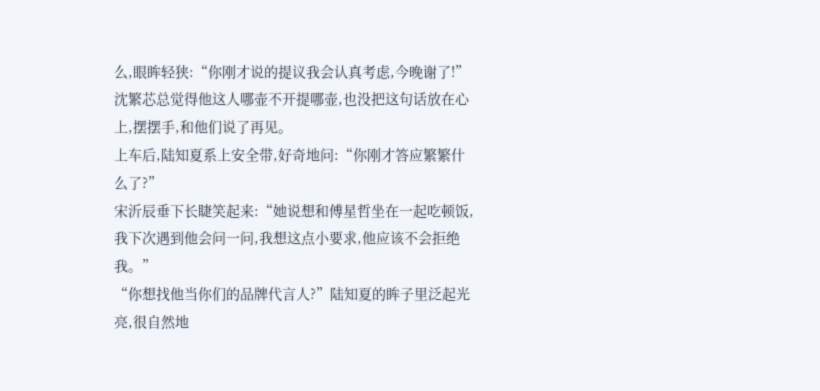么,眼眸轻狭:“你刚才说的提议我会认真考虑,今晚谢了!”
沈繁芯总觉得他这人哪壶不开提哪壶,也没把这句话放在心上,摆摆手,和他们说了再见。
上车后,陆知夏系上安全带,好奇地问:“你刚才答应繁繁什么了?”
宋沂辰垂下长睫笑起来:“她说想和傅星哲坐在一起吃顿饭,我下次遇到他会问一问,我想这点小要求,他应该不会拒绝我。”
“你想找他当你们的品牌代言人?”陆知夏的眸子里泛起光亮,很自然地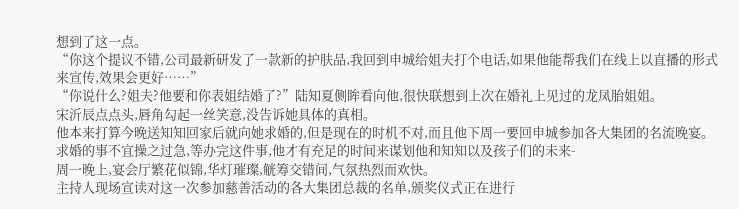想到了这一点。
“你这个提议不错,公司最新研发了一款新的护肤品,我回到申城给姐夫打个电话,如果他能帮我们在线上以直播的形式来宣传,效果会更好……”
“你说什么?姐夫?他要和你表姐结婚了?”陆知夏侧眸看向他,很快联想到上次在婚礼上见过的龙凤胎姐姐。
宋沂辰点点头,唇角勾起一丝笑意,没告诉她具体的真相。
他本来打算今晚送知知回家后就向她求婚的,但是现在的时机不对,而且他下周一要回申城参加各大集团的名流晚宴。
求婚的事不宜操之过急,等办完这件事,他才有充足的时间来谋划他和知知以及孩子们的未来-
周一晚上,宴会厅繁花似锦,华灯璀璨,觥筹交错间,气氛热烈而欢快。
主持人现场宣读对这一次参加慈善活动的各大集团总裁的名单,颁奖仪式正在进行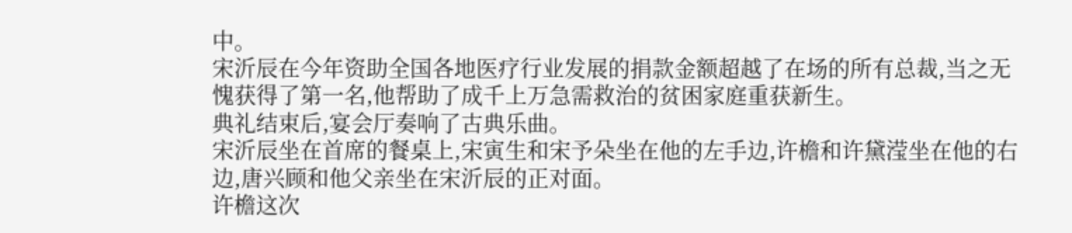中。
宋沂辰在今年资助全国各地医疗行业发展的捐款金额超越了在场的所有总裁,当之无愧获得了第一名,他帮助了成千上万急需救治的贫困家庭重获新生。
典礼结束后,宴会厅奏响了古典乐曲。
宋沂辰坐在首席的餐桌上,宋寅生和宋予朵坐在他的左手边,许檐和许黛滢坐在他的右边,唐兴顾和他父亲坐在宋沂辰的正对面。
许檐这次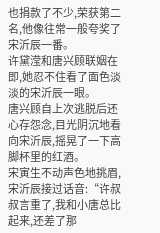也捐款了不少,荣获第二名,他像往常一般夸奖了宋沂辰一番。
许黛滢和唐兴顾联姻在即,她忍不住看了面色淡淡的宋沂辰一眼。
唐兴顾自上次逃脱后还心存怨念,目光阴沉地看向宋沂辰,摇晃了一下高脚杯里的红酒。
宋寅生不动声色地挑眉,宋沂辰接过话音:“许叔叔言重了,我和小唐总比起来,还差了那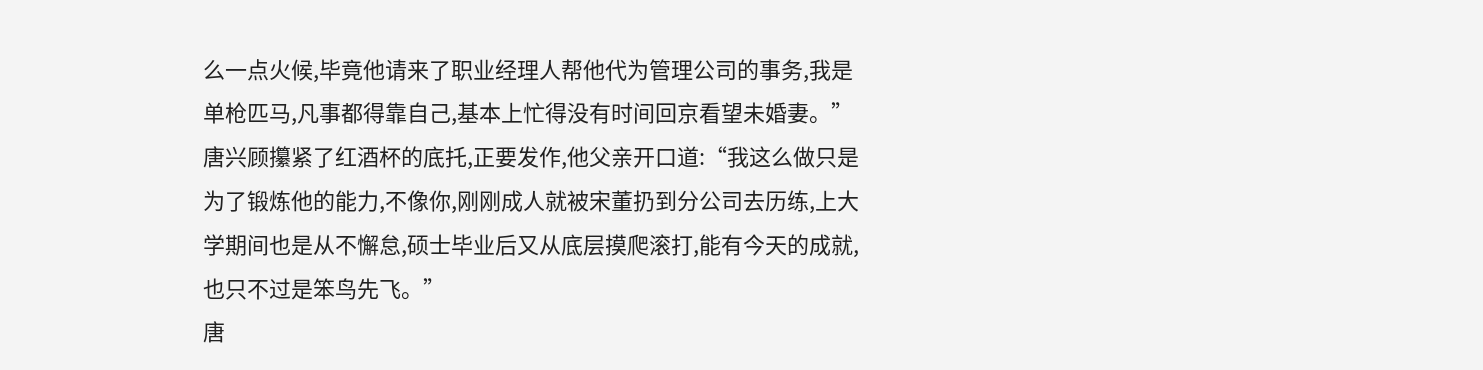么一点火候,毕竟他请来了职业经理人帮他代为管理公司的事务,我是单枪匹马,凡事都得靠自己,基本上忙得没有时间回京看望未婚妻。”
唐兴顾攥紧了红酒杯的底托,正要发作,他父亲开口道:“我这么做只是为了锻炼他的能力,不像你,刚刚成人就被宋董扔到分公司去历练,上大学期间也是从不懈怠,硕士毕业后又从底层摸爬滚打,能有今天的成就,也只不过是笨鸟先飞。”
唐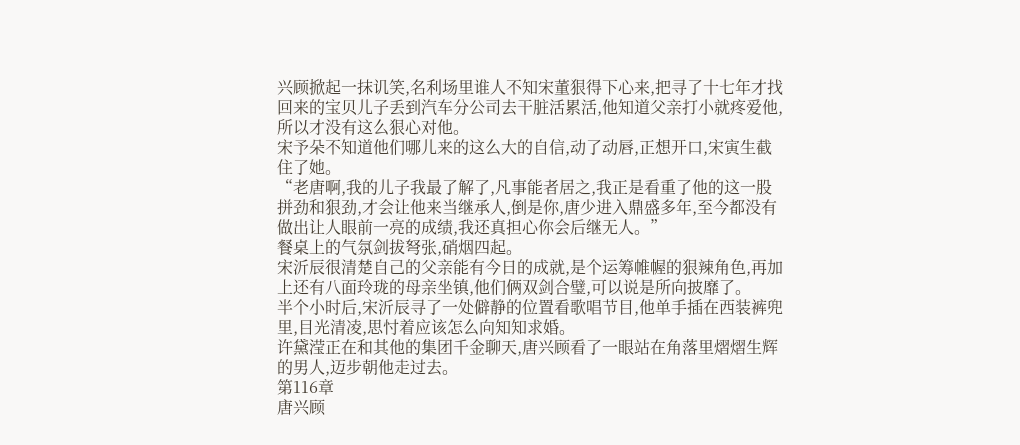兴顾掀起一抹讥笑,名利场里谁人不知宋董狠得下心来,把寻了十七年才找回来的宝贝儿子丢到汽车分公司去干脏活累活,他知道父亲打小就疼爱他,所以才没有这么狠心对他。
宋予朵不知道他们哪儿来的这么大的自信,动了动唇,正想开口,宋寅生截住了她。
“老唐啊,我的儿子我最了解了,凡事能者居之,我正是看重了他的这一股拼劲和狠劲,才会让他来当继承人,倒是你,唐少进入鼎盛多年,至今都没有做出让人眼前一亮的成绩,我还真担心你会后继无人。”
餐桌上的气氛剑拔弩张,硝烟四起。
宋沂辰很清楚自己的父亲能有今日的成就,是个运筹帷幄的狠辣角色,再加上还有八面玲珑的母亲坐镇,他们俩双剑合璧,可以说是所向披靡了。
半个小时后,宋沂辰寻了一处僻静的位置看歌唱节目,他单手插在西装裤兜里,目光清凌,思忖着应该怎么向知知求婚。
许黛滢正在和其他的集团千金聊天,唐兴顾看了一眼站在角落里熠熠生辉的男人,迈步朝他走过去。
第116章
唐兴顾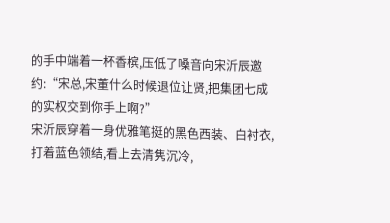的手中端着一杯香槟,压低了嗓音向宋沂辰邀约:“宋总,宋董什么时候退位让贤,把集团七成的实权交到你手上啊?”
宋沂辰穿着一身优雅笔挺的黑色西装、白衬衣,打着蓝色领结,看上去清隽沉冷,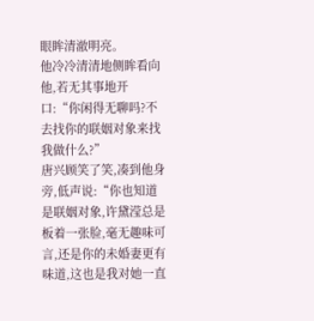眼眸清澈明亮。
他冷冷清清地侧眸看向他,若无其事地开口:“你闲得无聊吗?不去找你的联姻对象来找我做什么?”
唐兴顾笑了笑,凑到他身旁,低声说:“你也知道是联姻对象,许黛滢总是板着一张脸,毫无趣味可言,还是你的未婚妻更有味道,这也是我对她一直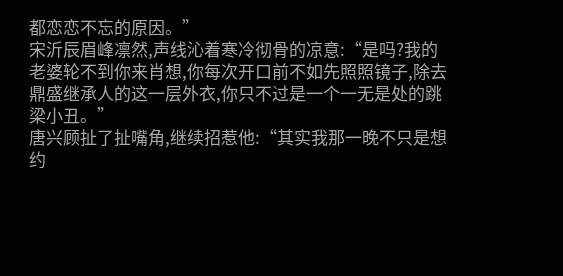都恋恋不忘的原因。”
宋沂辰眉峰凛然,声线沁着寒冷彻骨的凉意:“是吗?我的老婆轮不到你来肖想,你每次开口前不如先照照镜子,除去鼎盛继承人的这一层外衣,你只不过是一个一无是处的跳梁小丑。”
唐兴顾扯了扯嘴角,继续招惹他:“其实我那一晚不只是想约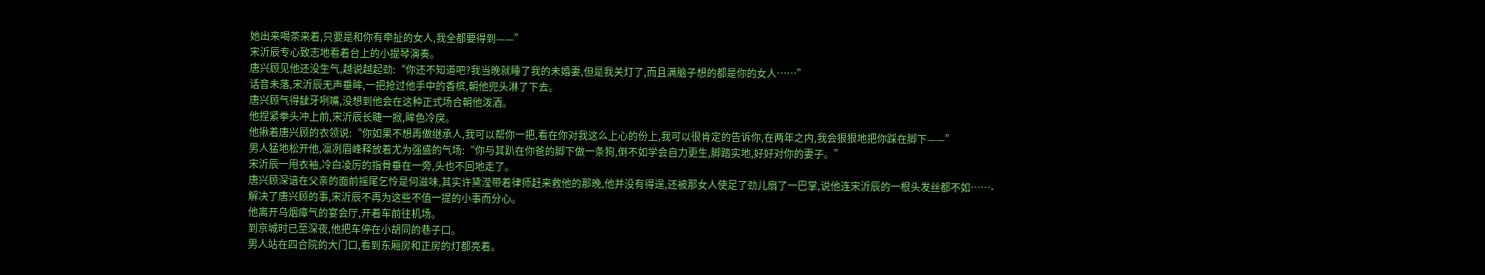她出来喝茶来着,只要是和你有牵扯的女人,我全都要得到——”
宋沂辰专心致志地看着台上的小提琴演奏。
唐兴顾见他还没生气,越说越起劲:“你还不知道吧?我当晚就睡了我的未婚妻,但是我关灯了,而且满脑子想的都是你的女人……”
话音未落,宋沂辰无声垂眸,一把抢过他手中的香槟,朝他兜头淋了下去。
唐兴顾气得龇牙咧嘴,没想到他会在这种正式场合朝他泼酒。
他捏紧拳头冲上前,宋沂辰长睫一掀,眸色冷戾。
他揪着唐兴顾的衣领说:“你如果不想再做继承人,我可以帮你一把,看在你对我这么上心的份上,我可以很肯定的告诉你,在两年之内,我会狠狠地把你踩在脚下——”
男人猛地松开他,凛冽眉峰释放着尤为强盛的气场:“你与其趴在你爸的脚下做一条狗,倒不如学会自力更生,脚踏实地,好好对你的妻子。”
宋沂辰一甩衣袖,冷白凌厉的指骨垂在一旁,头也不回地走了。
唐兴顾深谙在父亲的面前摇尾乞怜是何滋味,其实许黛滢带着律师赶来救他的那晚,他并没有得逞,还被那女人使足了劲儿扇了一巴掌,说他连宋沂辰的一根头发丝都不如……-
解决了唐兴顾的事,宋沂辰不再为这些不值一提的小事而分心。
他离开乌烟瘴气的宴会厅,开着车前往机场。
到京城时已至深夜,他把车停在小胡同的巷子口。
男人站在四合院的大门口,看到东厢房和正房的灯都亮着。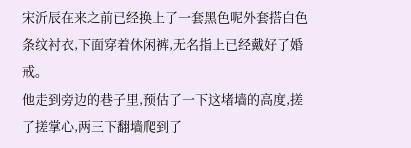宋沂辰在来之前已经换上了一套黑色呢外套搭白色条纹衬衣,下面穿着休闲裤,无名指上已经戴好了婚戒。
他走到旁边的巷子里,预估了一下这堵墙的高度,搓了搓掌心,两三下翻墙爬到了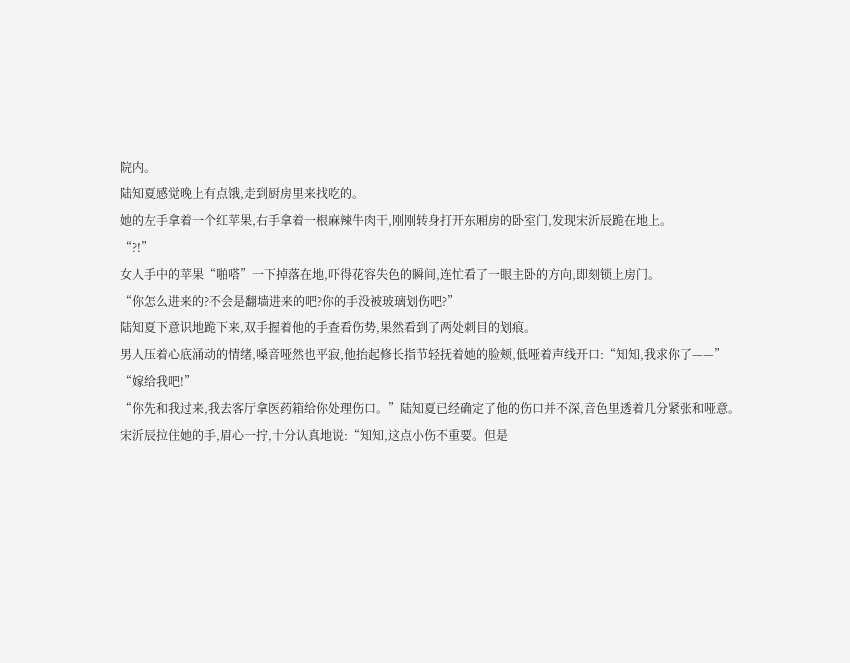院内。
陆知夏感觉晚上有点饿,走到厨房里来找吃的。
她的左手拿着一个红苹果,右手拿着一根麻辣牛肉干,刚刚转身打开东厢房的卧室门,发现宋沂辰跪在地上。
“?!”
女人手中的苹果“啪嗒”一下掉落在地,吓得花容失色的瞬间,连忙看了一眼主卧的方向,即刻锁上房门。
“你怎么进来的?不会是翻墙进来的吧?你的手没被玻璃划伤吧?”
陆知夏下意识地跪下来,双手握着他的手查看伤势,果然看到了两处刺目的划痕。
男人压着心底涌动的情绪,嗓音哑然也平寂,他抬起修长指节轻抚着她的脸颊,低哑着声线开口:“知知,我求你了——”
“嫁给我吧!”
“你先和我过来,我去客厅拿医药箱给你处理伤口。”陆知夏已经确定了他的伤口并不深,音色里透着几分紧张和哑意。
宋沂辰拉住她的手,眉心一拧,十分认真地说:“知知,这点小伤不重要。但是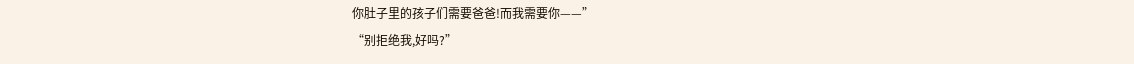你肚子里的孩子们需要爸爸!而我需要你——”
“别拒绝我,好吗?”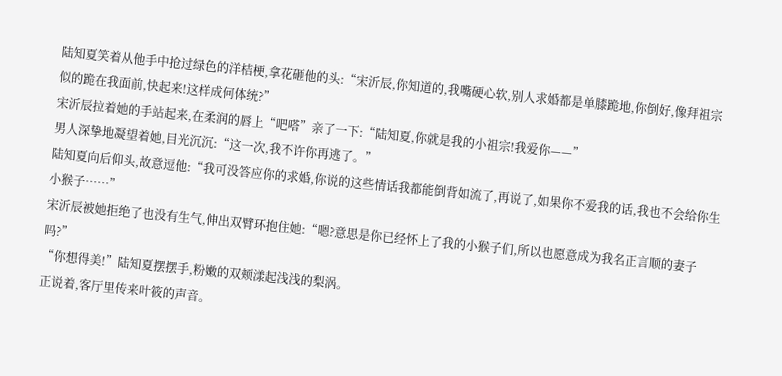陆知夏笑着从他手中抢过绿色的洋桔梗,拿花砸他的头:“宋沂辰,你知道的,我嘴硬心软,别人求婚都是单膝跪地,你倒好,像拜祖宗似的跪在我面前,快起来!这样成何体统?”
宋沂辰拉着她的手站起来,在柔润的唇上“吧嗒”亲了一下:“陆知夏,你就是我的小祖宗!我爱你——”
男人深挚地凝望着她,目光沉沉:“这一次,我不许你再逃了。”
陆知夏向后仰头,故意逗他:“我可没答应你的求婚,你说的这些情话我都能倒背如流了,再说了,如果你不爱我的话,我也不会给你生小猴子……”
宋沂辰被她拒绝了也没有生气,伸出双臂环抱住她:“嗯?意思是你已经怀上了我的小猴子们,所以也愿意成为我名正言顺的妻子吗?”
“你想得美!”陆知夏摆摆手,粉嫩的双颊漾起浅浅的梨涡。
正说着,客厅里传来叶筱的声音。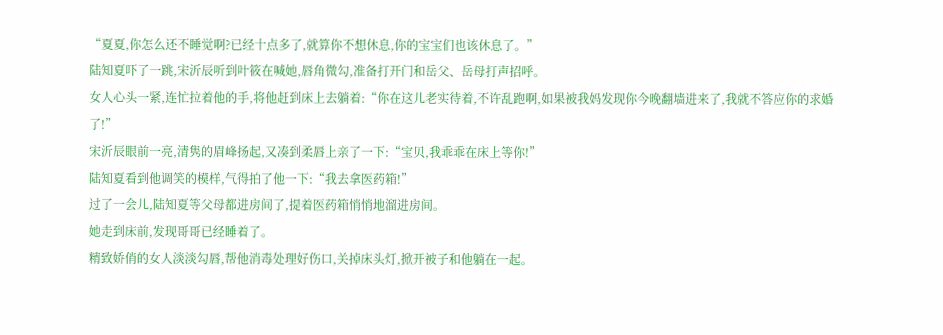“夏夏,你怎么还不睡觉啊?已经十点多了,就算你不想休息,你的宝宝们也该休息了。”
陆知夏吓了一跳,宋沂辰听到叶筱在喊她,唇角微勾,准备打开门和岳父、岳母打声招呼。
女人心头一紧,连忙拉着他的手,将他赶到床上去躺着:“你在这儿老实待着,不许乱跑啊,如果被我妈发现你今晚翻墙进来了,我就不答应你的求婚了!”
宋沂辰眼前一亮,清隽的眉峰扬起,又凑到柔唇上亲了一下:“宝贝,我乖乖在床上等你!”
陆知夏看到他调笑的模样,气得拍了他一下:“我去拿医药箱!”
过了一会儿,陆知夏等父母都进房间了,提着医药箱悄悄地溜进房间。
她走到床前,发现哥哥已经睡着了。
精致娇俏的女人淡淡勾唇,帮他消毒处理好伤口,关掉床头灯,掀开被子和他躺在一起。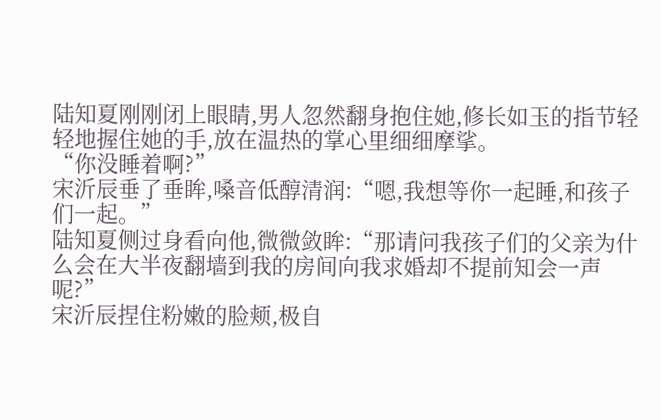陆知夏刚刚闭上眼睛,男人忽然翻身抱住她,修长如玉的指节轻轻地握住她的手,放在温热的掌心里细细摩挲。
“你没睡着啊?”
宋沂辰垂了垂眸,嗓音低醇清润:“嗯,我想等你一起睡,和孩子们一起。”
陆知夏侧过身看向他,微微敛眸:“那请问我孩子们的父亲为什么会在大半夜翻墙到我的房间向我求婚却不提前知会一声呢?”
宋沂辰捏住粉嫩的脸颊,极自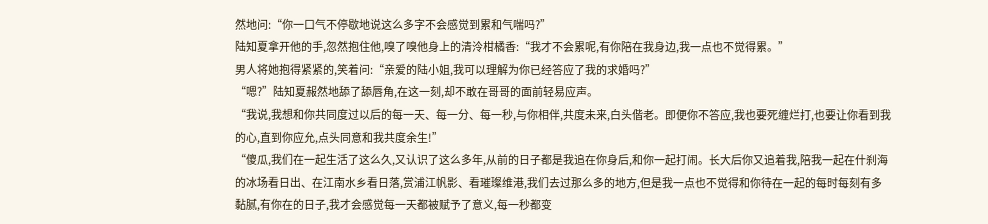然地问:“你一口气不停歇地说这么多字不会感觉到累和气喘吗?”
陆知夏拿开他的手,忽然抱住他,嗅了嗅他身上的清泠柑橘香:“我才不会累呢,有你陪在我身边,我一点也不觉得累。”
男人将她抱得紧紧的,笑着问:“亲爱的陆小姐,我可以理解为你已经答应了我的求婚吗?”
“嗯?”陆知夏赧然地舔了舔唇角,在这一刻,却不敢在哥哥的面前轻易应声。
“我说,我想和你共同度过以后的每一天、每一分、每一秒,与你相伴,共度未来,白头偕老。即便你不答应,我也要死缠烂打,也要让你看到我的心,直到你应允,点头同意和我共度余生!”
“傻瓜,我们在一起生活了这么久,又认识了这么多年,从前的日子都是我追在你身后,和你一起打闹。长大后你又追着我,陪我一起在什刹海的冰场看日出、在江南水乡看日落,赏浦江帆影、看璀璨维港,我们去过那么多的地方,但是我一点也不觉得和你待在一起的每时每刻有多黏腻,有你在的日子,我才会感觉每一天都被赋予了意义,每一秒都变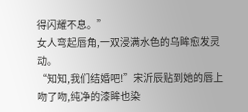得闪耀不息。”
女人弯起唇角,一双浸满水色的乌眸愈发灵动。
“知知,我们结婚吧!”宋沂辰贴到她的唇上吻了吻,纯净的漆眸也染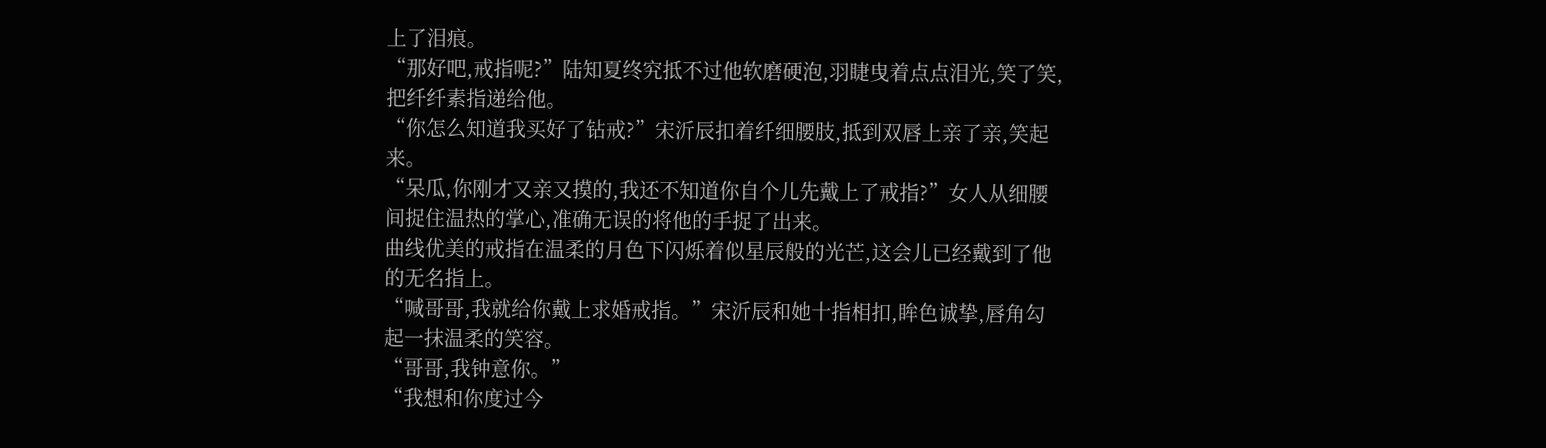上了泪痕。
“那好吧,戒指呢?”陆知夏终究抵不过他软磨硬泡,羽睫曳着点点泪光,笑了笑,把纤纤素指递给他。
“你怎么知道我买好了钻戒?”宋沂辰扣着纤细腰肢,抵到双唇上亲了亲,笑起来。
“呆瓜,你刚才又亲又摸的,我还不知道你自个儿先戴上了戒指?”女人从细腰间捉住温热的掌心,准确无误的将他的手捉了出来。
曲线优美的戒指在温柔的月色下闪烁着似星辰般的光芒,这会儿已经戴到了他的无名指上。
“喊哥哥,我就给你戴上求婚戒指。”宋沂辰和她十指相扣,眸色诚挚,唇角勾起一抹温柔的笑容。
“哥哥,我钟意你。”
“我想和你度过今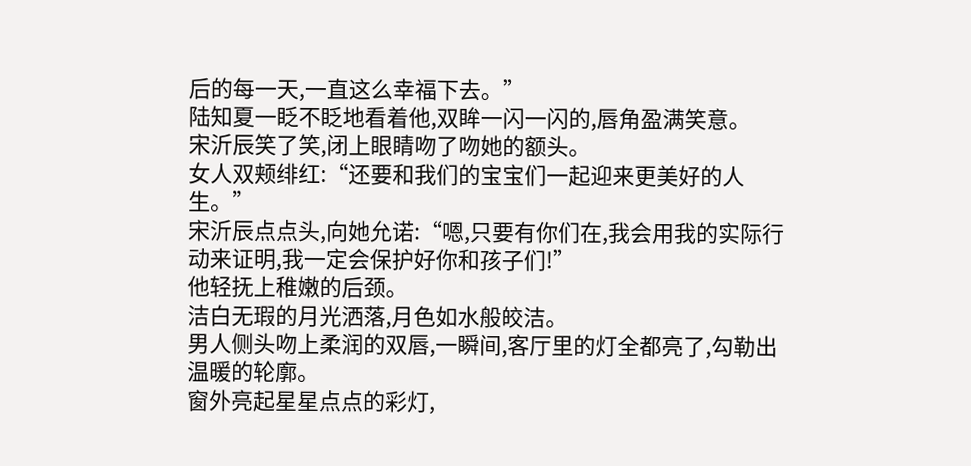后的每一天,一直这么幸福下去。”
陆知夏一眨不眨地看着他,双眸一闪一闪的,唇角盈满笑意。
宋沂辰笑了笑,闭上眼睛吻了吻她的额头。
女人双颊绯红:“还要和我们的宝宝们一起迎来更美好的人生。”
宋沂辰点点头,向她允诺:“嗯,只要有你们在,我会用我的实际行动来证明,我一定会保护好你和孩子们!”
他轻抚上稚嫩的后颈。
洁白无瑕的月光洒落,月色如水般皎洁。
男人侧头吻上柔润的双唇,一瞬间,客厅里的灯全都亮了,勾勒出温暖的轮廓。
窗外亮起星星点点的彩灯,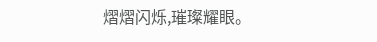熠熠闪烁,璀璨耀眼。